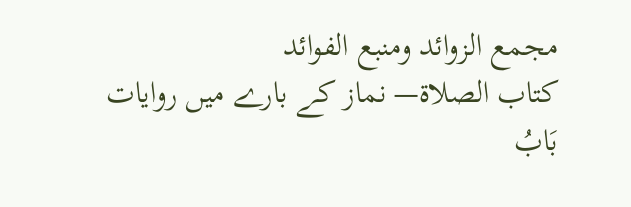مجمع الزوائد ومنبع الفوائد
كتاب الصلاة— نماز کے بارے میں روایات
بَابُ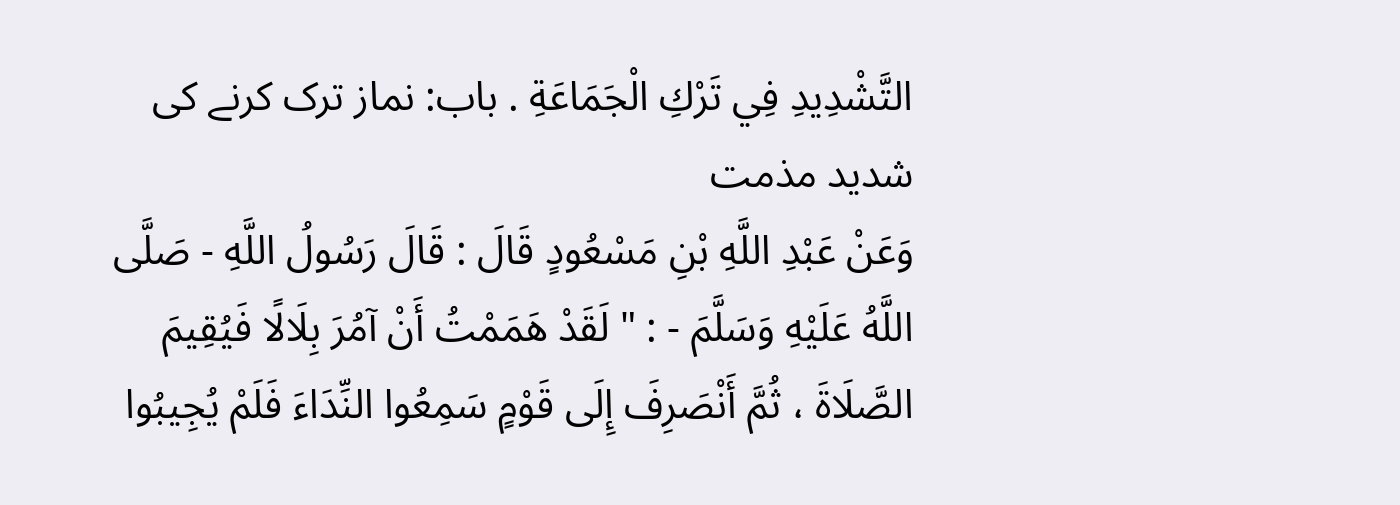التَّشْدِيدِ فِي تَرْكِ الْجَمَاعَةِ . باب: نماز ترک کرنے کی شدید مذمت
وَعَنْ عَبْدِ اللَّهِ بْنِ مَسْعُودٍ قَالَ : قَالَ رَسُولُ اللَّهِ - صَلَّى اللَّهُ عَلَيْهِ وَسَلَّمَ - : " لَقَدْ هَمَمْتُ أَنْ آمُرَ بِلَالًا فَيُقِيمَ الصَّلَاةَ ، ثُمَّ أَنْصَرِفَ إِلَى قَوْمٍ سَمِعُوا النِّدَاءَ فَلَمْ يُجِيبُوا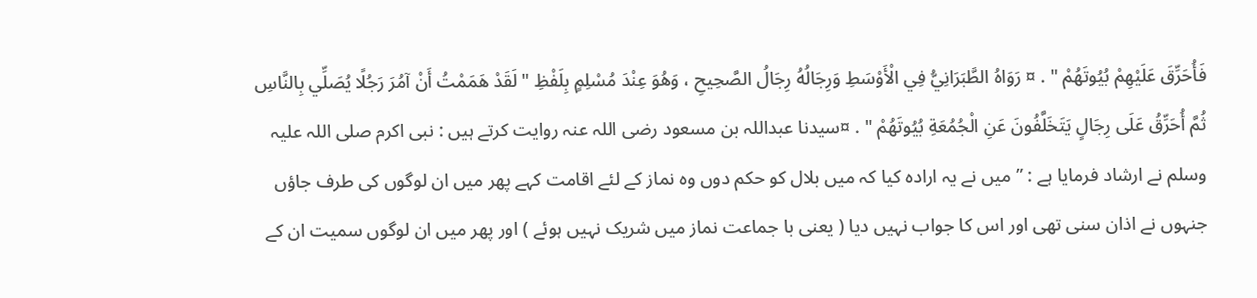فَأُحَرِّقَ عَلَيْهِمْ بُيُوتَهُمْ " . ¤ رَوَاهُ الطَّبَرَانِيُّ فِي الْأَوْسَطِ وَرِجَالُهُ رِجَالُ الصَّحِيحِ ، وَهُوَ عِنْدَ مُسْلِمٍ بِلَفْظِ " لَقَدْ هَمَمْتُ أَنْ آمُرَ رَجُلًا يُصَلِّي بِالنَّاسِ ثُمَّ أُحَرِّقُ عَلَى رِجَالٍ يَتَخَلَّفُونَ عَنِ الْجُمُعَةِ بُيُوتَهُمْ " . ¤سیدنا عبداللہ بن مسعود رضی اللہ عنہ روایت کرتے ہیں : نبی اکرم صلی اللہ علیہ وسلم نے ارشاد فرمایا ہے : ” میں نے یہ ارادہ کیا کہ میں بلال کو حکم دوں وہ نماز کے لئے اقامت کہے پھر میں ان لوگوں کی طرف جاؤں جنہوں نے اذان سنی تھی اور اس کا جواب نہیں دیا ( یعنی با جماعت نماز میں شریک نہیں ہوئے ) اور پھر میں ان لوگوں سمیت ان کے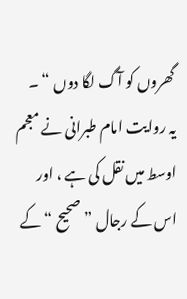گھروں کو آگ لگا دوں “ ۔
یہ روایت امام طبرانی نے معجم اوسط میں نقل کی ہے ، اور اس کے رجال ” صحیح “ کے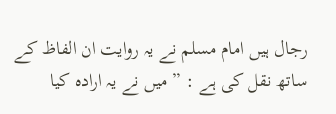رجال ہیں امام مسلم نے یہ روایت ان الفاظ کے ساتھ نقل کی ہے : ” میں نے یہ ارادہ کیا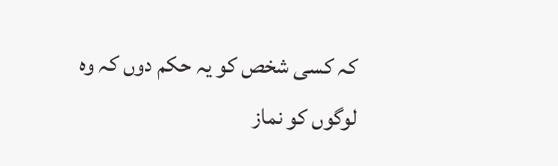کہ کسی شخص کو یہ حکم دوں کہ وہ لوگوں کو نماز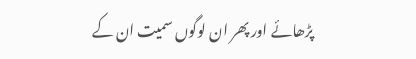پڑھائے اور پھر ان لوگوں سمیت ان کے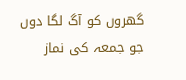گھروں کو آگ لگا دوں جو جمعہ کی نماز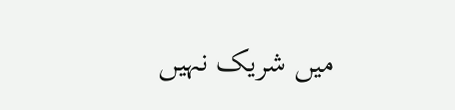میں شریک نہیں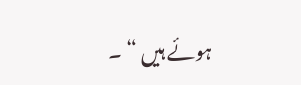ہوئے ہیں “ ۔